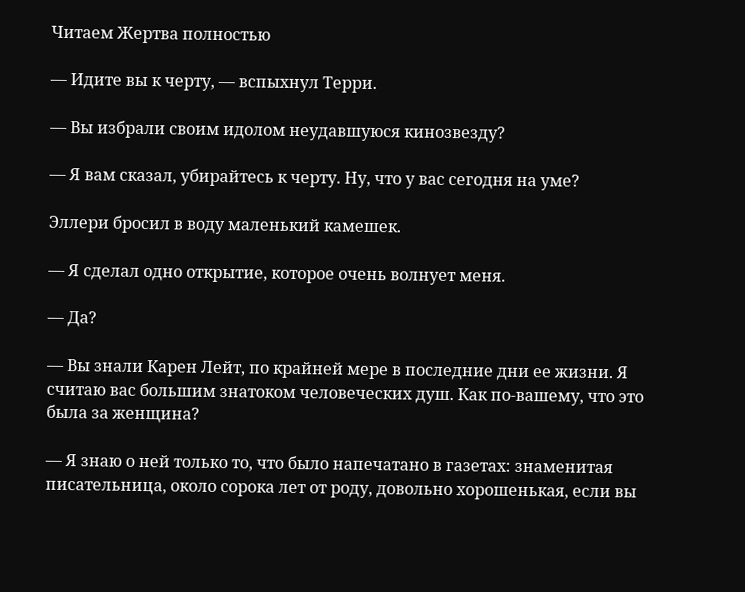Читаем Жертва полностью

— Идите вы к черту, — вспыхнул Терри.

— Вы избрали своим идолом неудавшуюся кинозвезду?

— Я вам сказал, убирайтесь к черту. Ну, что у вас сегодня на уме?

Эллери бросил в воду маленький камешек.

— Я сделал одно открытие, которое очень волнует меня.

— Да?

— Вы знали Карен Лейт, по крайней мере в последние дни ее жизни. Я считаю вас большим знатоком человеческих душ. Как по-вашему, что это была за женщина?

— Я знаю о ней только то, что было напечатано в газетах: знаменитая писательница, около сорока лет от роду, довольно хорошенькая, если вы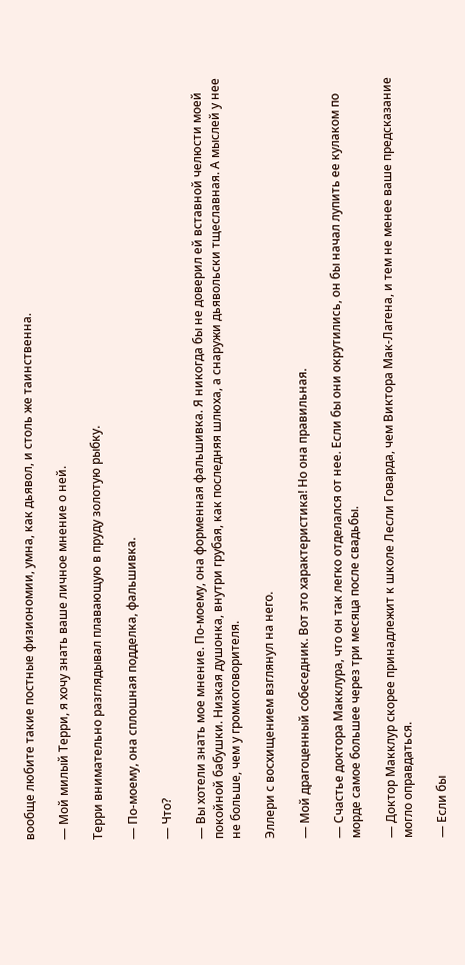вообще любите такие постные физиономии, умна, как дьявол, и столь же таинственна.

— Мой милый Терри, я хочу знать ваше личное мнение о ней.

Терри внимательно разглядывал плавающую в пруду золотую рыбку.

— По-моему, она сплошная подделка, фальшивка.

— Что?

— Вы хотели знать мое мнение. По-моему, она форменная фальшивка. Я никогда бы не доверил ей вставной челюсти моей покойной бабушки. Низкая душонка, внутри грубая, как последняя шлюха, а снаружи дьявольски тщеславная. А мыслей у нее не больше, чем у громкоговорителя.

Эллери с восхищением взглянул на него.

— Мой драгоценный собеседник. Вот это характеристика! Но она правильная.

— Счастье доктора Макклура, что он так легко отделался от нее. Если бы они окрутились, он бы начал лупить ее кулаком по морде самое большее через три месяца после свадьбы.

— Доктор Макклур скорее принадлежит к школе Лесли Говарда, чем Виктора Мак-Лагена, и тем не менее ваше предсказание могло оправдаться.

— Если бы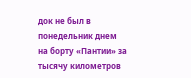док не был в понедельник днем на борту «Пантии» за тысячу километров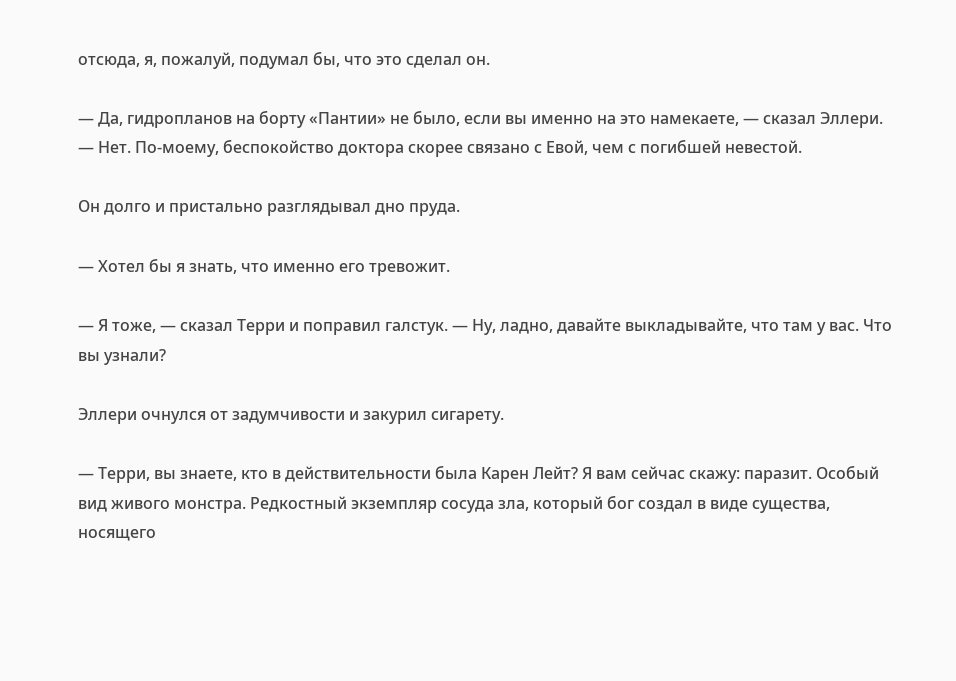отсюда, я, пожалуй, подумал бы, что это сделал он.

— Да, гидропланов на борту «Пантии» не было, если вы именно на это намекаете, — сказал Эллери. — Нет. По-моему, беспокойство доктора скорее связано с Евой, чем с погибшей невестой.

Он долго и пристально разглядывал дно пруда.

— Хотел бы я знать, что именно его тревожит.

— Я тоже, — сказал Терри и поправил галстук. — Ну, ладно, давайте выкладывайте, что там у вас. Что вы узнали?

Эллери очнулся от задумчивости и закурил сигарету.

— Терри, вы знаете, кто в действительности была Карен Лейт? Я вам сейчас скажу: паразит. Особый вид живого монстра. Редкостный экземпляр сосуда зла, который бог создал в виде существа, носящего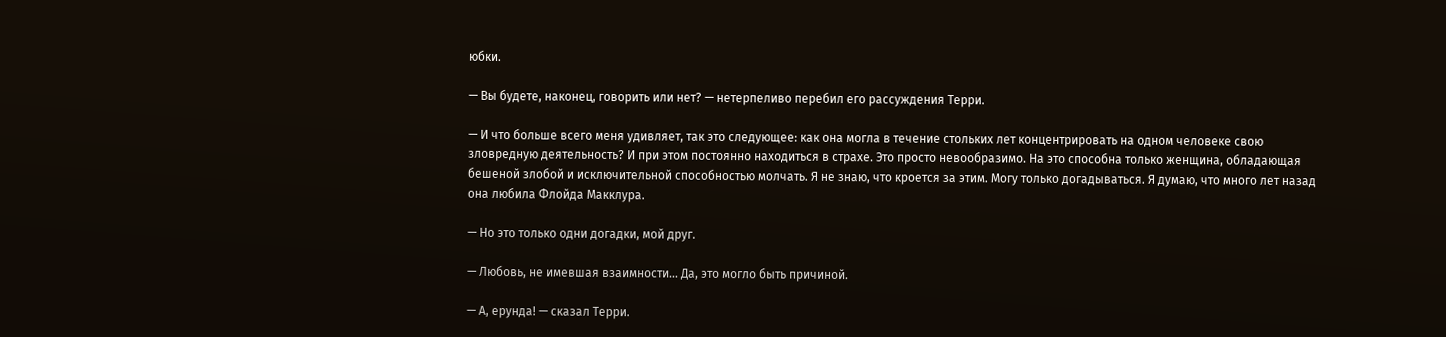юбки.

— Вы будете, наконец, говорить или нет? — нетерпеливо перебил его рассуждения Терри.

— И что больше всего меня удивляет, так это следующее: как она могла в течение стольких лет концентрировать на одном человеке свою зловредную деятельность? И при этом постоянно находиться в страхе. Это просто невообразимо. На это способна только женщина, обладающая бешеной злобой и исключительной способностью молчать. Я не знаю, что кроется за этим. Могу только догадываться. Я думаю, что много лет назад она любила Флойда Макклура.

— Но это только одни догадки, мой друг.

— Любовь, не имевшая взаимности… Да, это могло быть причиной.

— А, ерунда! — сказал Терри.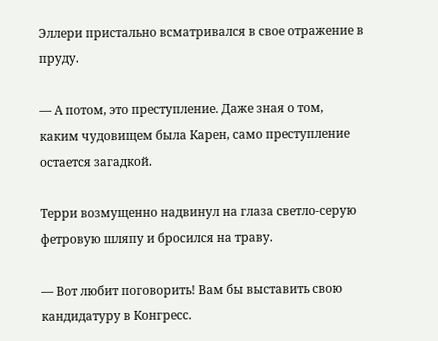Эллери пристально всматривался в свое отражение в пруду.

— А потом, это преступление. Даже зная о том, каким чудовищем была Карен, само преступление остается загадкой.

Терри возмущенно надвинул на глаза светло-серую фетровую шляпу и бросился на траву.

— Вот любит поговорить! Вам бы выставить свою кандидатуру в Конгресс.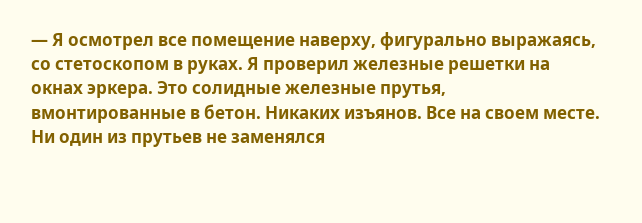— Я осмотрел все помещение наверху, фигурально выражаясь, со стетоскопом в руках. Я проверил железные решетки на окнах эркера. Это солидные железные прутья, вмонтированные в бетон. Никаких изъянов. Все на своем месте. Ни один из прутьев не заменялся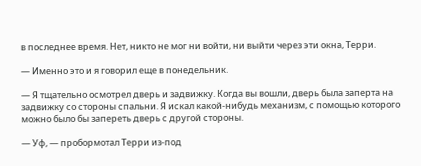в последнее время. Нет, никто не мог ни войти, ни выйти через эти окна, Терри.

— Именно это и я говорил еще в понедельник.

— Я тщательно осмотрел дверь и задвижку. Когда вы вошли, дверь была заперта на задвижку со стороны спальни. Я искал какой-нибудь механизм, с помощью которого можно было бы запереть дверь с другой стороны.

— Уф, — пробормотал Терри из-под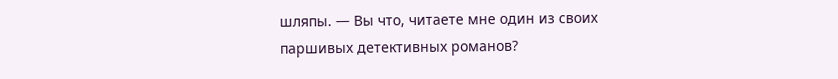шляпы. — Вы что, читаете мне один из своих паршивых детективных романов?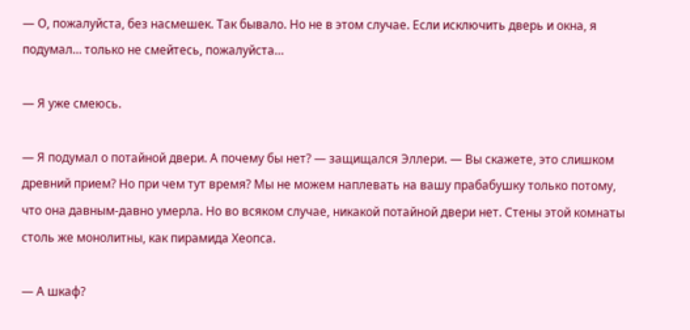— О, пожалуйста, без насмешек. Так бывало. Но не в этом случае. Если исключить дверь и окна, я подумал… только не смейтесь, пожалуйста…

— Я уже смеюсь.

— Я подумал о потайной двери. А почему бы нет? — защищался Эллери. — Вы скажете, это слишком древний прием? Но при чем тут время? Мы не можем наплевать на вашу прабабушку только потому, что она давным-давно умерла. Но во всяком случае, никакой потайной двери нет. Стены этой комнаты столь же монолитны, как пирамида Хеопса.

— А шкаф?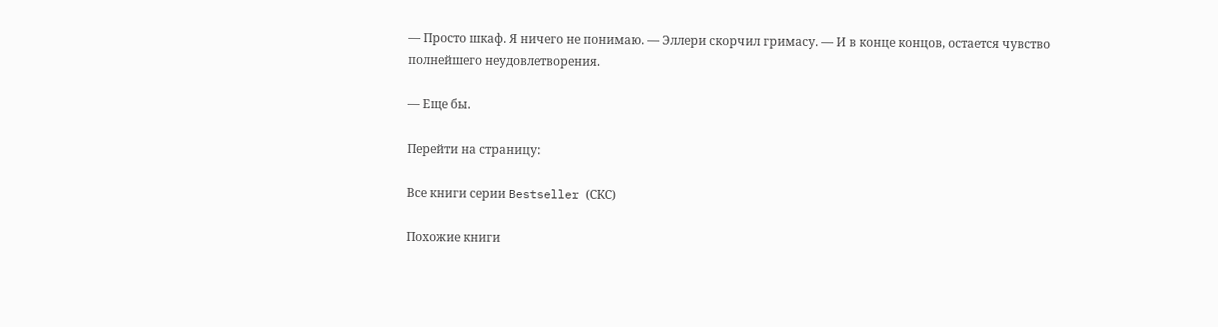— Просто шкаф. Я ничего не понимаю. — Эллери скорчил гримасу. — И в конце концов, остается чувство полнейшего неудовлетворения.

— Еще бы.

Перейти на страницу:

Все книги серии Bestseller (СКС)

Похожие книги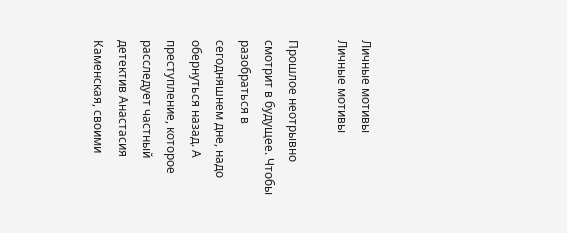Личные мотивы
Личные мотивы

Прошлое неотрывно смотрит в будущее. Чтобы разобраться в сегодняшнем дне, надо обернуться назад. А преступление, которое расследует частный детектив Анастасия Каменская, своими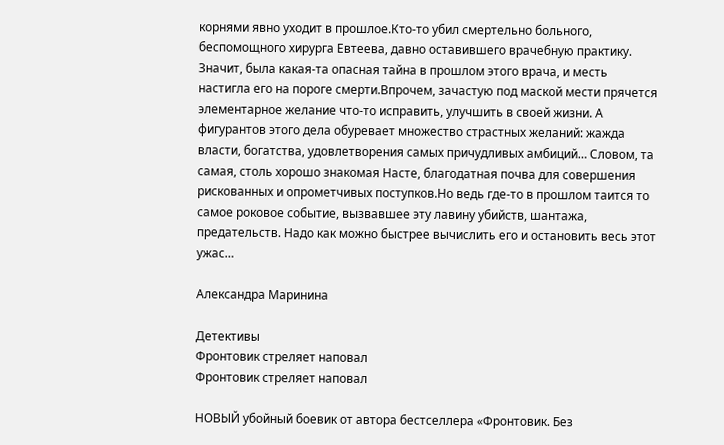корнями явно уходит в прошлое.Кто-то убил смертельно больного, беспомощного хирурга Евтеева, давно оставившего врачебную практику. Значит, была какая-та опасная тайна в прошлом этого врача, и месть настигла его на пороге смерти.Впрочем, зачастую под маской мести прячется элементарное желание что-то исправить, улучшить в своей жизни. А фигурантов этого дела обуревает множество страстных желаний: жажда власти, богатства, удовлетворения самых причудливых амбиций… Словом, та самая, столь хорошо знакомая Насте, благодатная почва для совершения рискованных и опрометчивых поступков.Но ведь где-то в прошлом таится то самое роковое событие, вызвавшее эту лавину убийств, шантажа, предательств. Надо как можно быстрее вычислить его и остановить весь этот ужас…

Александра Маринина

Детективы
Фронтовик стреляет наповал
Фронтовик стреляет наповал

НОВЫЙ убойный боевик от автора бестселлера «Фронтовик. Без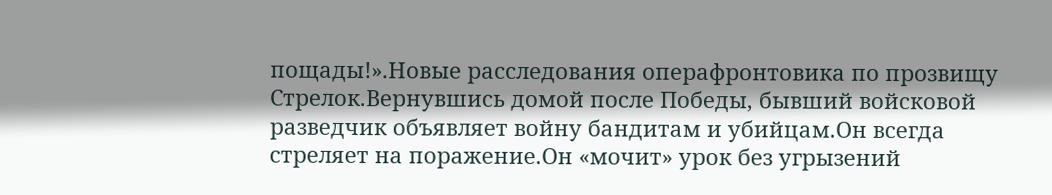пощады!».Новые расследования операфронтовика по прозвищу Стрелок.Вернувшись домой после Победы, бывший войсковой разведчик объявляет войну бандитам и убийцам.Он всегда стреляет на поражение.Он «мочит» урок без угрызений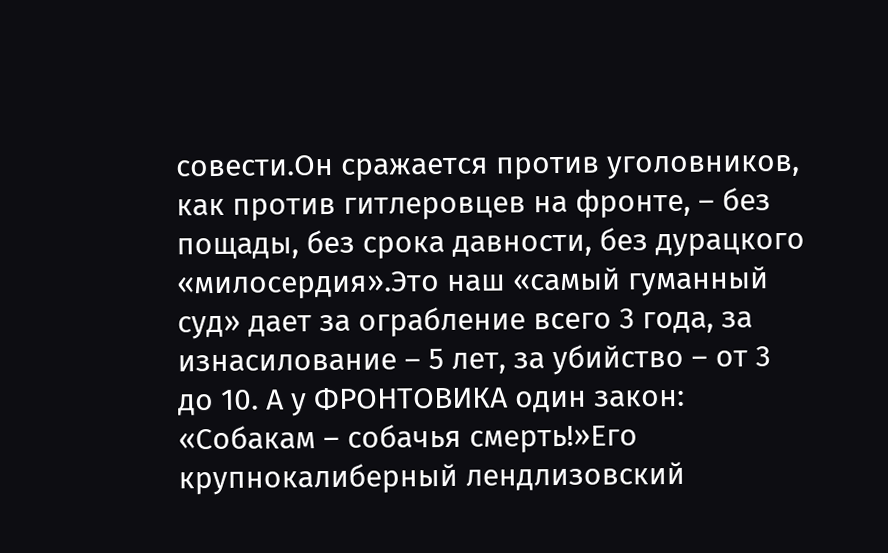совести.Он сражается против уголовников, как против гитлеровцев на фронте, – без пощады, без срока давности, без дурацкого «милосердия».Это наш «самый гуманный суд» дает за ограбление всего 3 года, за изнасилование – 5 лет, за убийство – от 3 до 10. А у ФРОНТОВИКА один закон: «Собакам – собачья смерть!»Его крупнокалиберный лендлизовский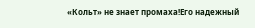«Кольт» не знает промаха!Его надежный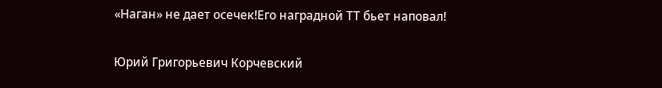«Наган» не дает осечек!Его наградной ТТ бьет наповал!

Юрий Григорьевич Корчевский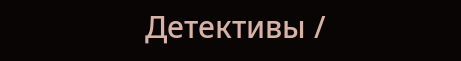Детективы /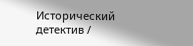Исторический детектив /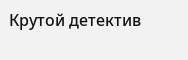Крутой детектив